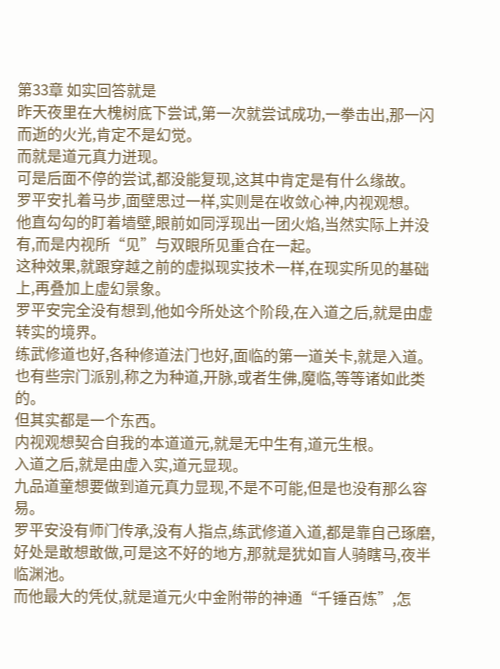第33章 如实回答就是
昨天夜里在大槐树底下尝试,第一次就尝试成功,一拳击出,那一闪而逝的火光,肯定不是幻觉。
而就是道元真力迸现。
可是后面不停的尝试,都没能复现,这其中肯定是有什么缘故。
罗平安扎着马步,面壁思过一样,实则是在收敛心神,内视观想。
他直勾勾的盯着墙壁,眼前如同浮现出一团火焰,当然实际上并没有,而是内视所“见”与双眼所见重合在一起。
这种效果,就跟穿越之前的虚拟现实技术一样,在现实所见的基础上,再叠加上虚幻景象。
罗平安完全没有想到,他如今所处这个阶段,在入道之后,就是由虚转实的境界。
练武修道也好,各种修道法门也好,面临的第一道关卡,就是入道。
也有些宗门派别,称之为种道,开脉,或者生佛,魔临,等等诸如此类的。
但其实都是一个东西。
内视观想契合自我的本道道元,就是无中生有,道元生根。
入道之后,就是由虚入实,道元显现。
九品道童想要做到道元真力显现,不是不可能,但是也没有那么容易。
罗平安没有师门传承,没有人指点,练武修道入道,都是靠自己琢磨,好处是敢想敢做,可是这不好的地方,那就是犹如盲人骑瞎马,夜半临渊池。
而他最大的凭仗,就是道元火中金附带的神通“千锤百炼”,怎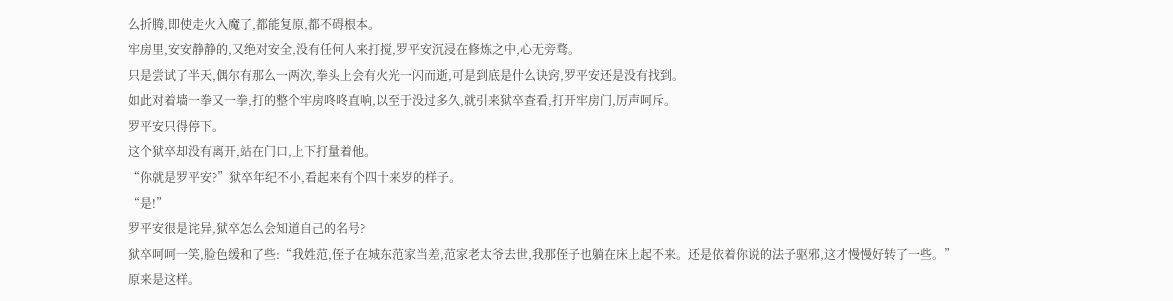么折腾,即使走火入魔了,都能复原,都不碍根本。
牢房里,安安静静的,又绝对安全,没有任何人来打搅,罗平安沉浸在修炼之中,心无旁骛。
只是尝试了半天,偶尔有那么一两次,拳头上会有火光一闪而逝,可是到底是什么诀窍,罗平安还是没有找到。
如此对着墙一拳又一拳,打的整个牢房咚咚直响,以至于没过多久,就引来狱卒查看,打开牢房门,厉声呵斥。
罗平安只得停下。
这个狱卒却没有离开,站在门口,上下打量着他。
“你就是罗平安?”狱卒年纪不小,看起来有个四十来岁的样子。
“是!”
罗平安很是诧异,狱卒怎么会知道自己的名号?
狱卒呵呵一笑,脸色缓和了些:“我姓范,侄子在城东范家当差,范家老太爷去世,我那侄子也躺在床上起不来。还是依着你说的法子驱邪,这才慢慢好转了一些。”
原来是这样。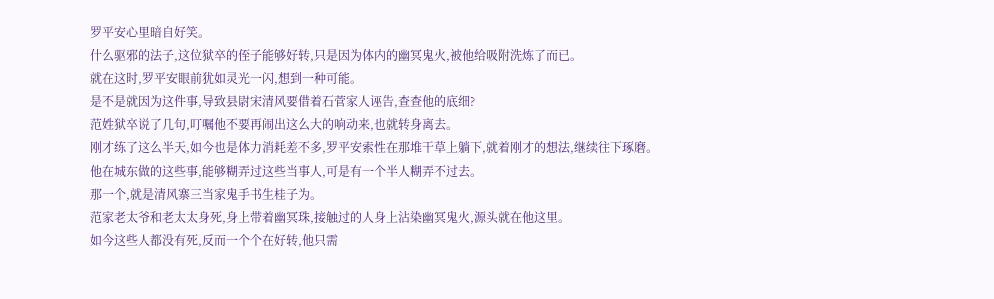罗平安心里暗自好笑。
什么驱邪的法子,这位狱卒的侄子能够好转,只是因为体内的幽冥鬼火,被他给吸附洗炼了而已。
就在这时,罗平安眼前犹如灵光一闪,想到一种可能。
是不是就因为这件事,导致县尉宋清风要借着石菅家人诬告,查查他的底细?
范姓狱卒说了几句,叮嘱他不要再闹出这么大的响动来,也就转身离去。
刚才练了这么半天,如今也是体力消耗差不多,罗平安索性在那堆干草上躺下,就着刚才的想法,继续往下琢磨。
他在城东做的这些事,能够糊弄过这些当事人,可是有一个半人糊弄不过去。
那一个,就是清风寨三当家鬼手书生桂子为。
范家老太爷和老太太身死,身上带着幽冥珠,接触过的人身上沾染幽冥鬼火,源头就在他这里。
如今这些人都没有死,反而一个个在好转,他只需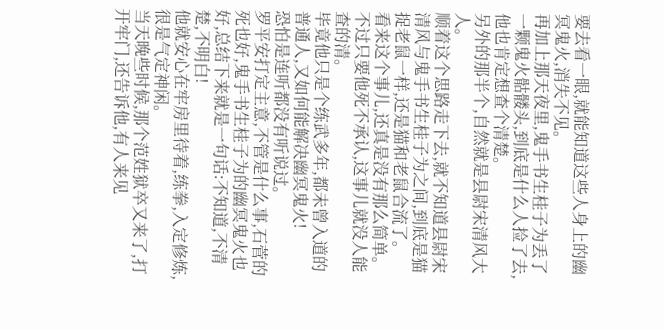要去看一眼,就能知道这些人身上的幽冥鬼火,消失不见。
再加上那天夜里,鬼手书生桂子为丢了一颗鬼火骷髅头,到底是什么人捡了去,他也肯定想查个清楚。
另外的那半个,自然就是县尉宋清风大人。
顺着这个思路走下去,就不知道县尉宋清风与鬼手书生桂子为之间,到底是猫捉老鼠一样,还是猫和老鼠合流了。
看来这个事儿,还真是没有那么简单。
不过只要他死不承认,这事儿就没人能查的清。
毕竟他只是个练武多年,都未曾入道的普通人,又如何能解决幽冥鬼火!
恐怕是连听都没有听说过。
罗平安打定主意,不管是什么事,石菅的死也好,鬼手书生桂子为的幽冥鬼火也好,总结下来就是一句话:不知道,不清楚,不明白!
他就安心在牢房里待着,练拳,入定修炼,很是气定神闲。
当天晚些时候,那个范姓狱卒又来了,打开牢门,还告诉他,有人来见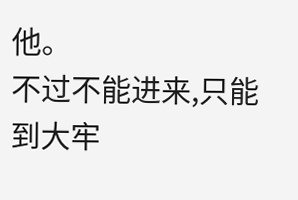他。
不过不能进来,只能到大牢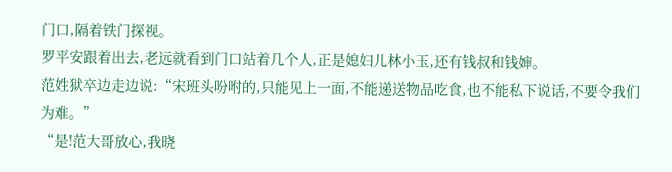门口,隔着铁门探视。
罗平安跟着出去,老远就看到门口站着几个人,正是媳妇儿林小玉,还有钱叔和钱婶。
范姓狱卒边走边说:“宋班头吩咐的,只能见上一面,不能递送物品吃食,也不能私下说话,不要令我们为难。”
“是!范大哥放心,我晓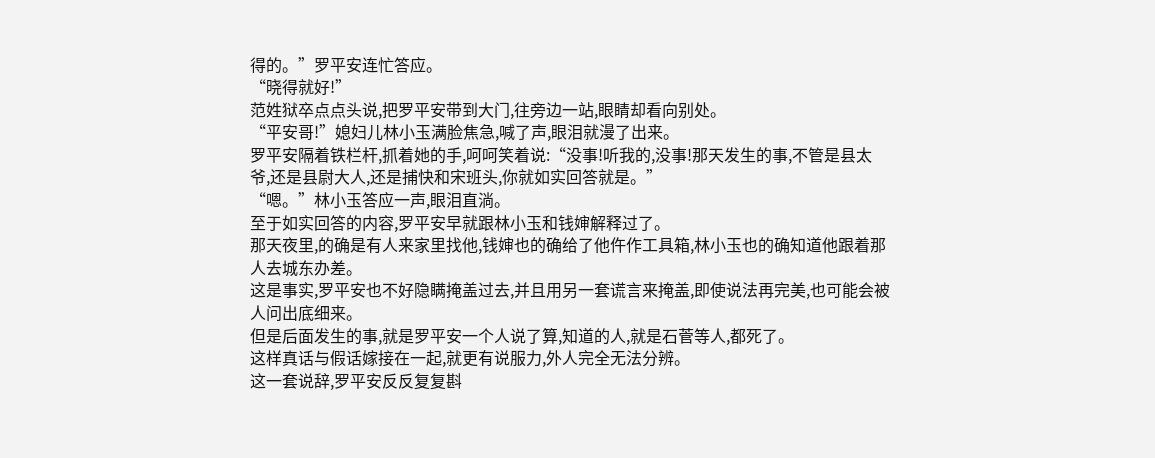得的。”罗平安连忙答应。
“晓得就好!”
范姓狱卒点点头说,把罗平安带到大门,往旁边一站,眼睛却看向别处。
“平安哥!”媳妇儿林小玉满脸焦急,喊了声,眼泪就漫了出来。
罗平安隔着铁栏杆,抓着她的手,呵呵笑着说:“没事!听我的,没事!那天发生的事,不管是县太爷,还是县尉大人,还是捕快和宋班头,你就如实回答就是。”
“嗯。”林小玉答应一声,眼泪直淌。
至于如实回答的内容,罗平安早就跟林小玉和钱婶解释过了。
那天夜里,的确是有人来家里找他,钱婶也的确给了他仵作工具箱,林小玉也的确知道他跟着那人去城东办差。
这是事实,罗平安也不好隐瞒掩盖过去,并且用另一套谎言来掩盖,即使说法再完美,也可能会被人问出底细来。
但是后面发生的事,就是罗平安一个人说了算,知道的人,就是石菅等人,都死了。
这样真话与假话嫁接在一起,就更有说服力,外人完全无法分辨。
这一套说辞,罗平安反反复复斟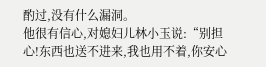酌过,没有什么漏洞。
他很有信心,对媳妇儿林小玉说:“别担心!东西也送不进来,我也用不着,你安心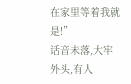在家里等着我就是!”
话音未落,大牢外头,有人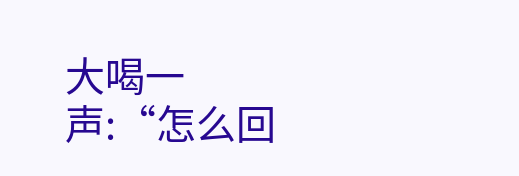大喝一声:“怎么回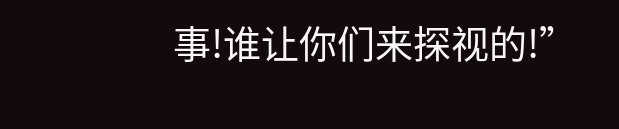事!谁让你们来探视的!”